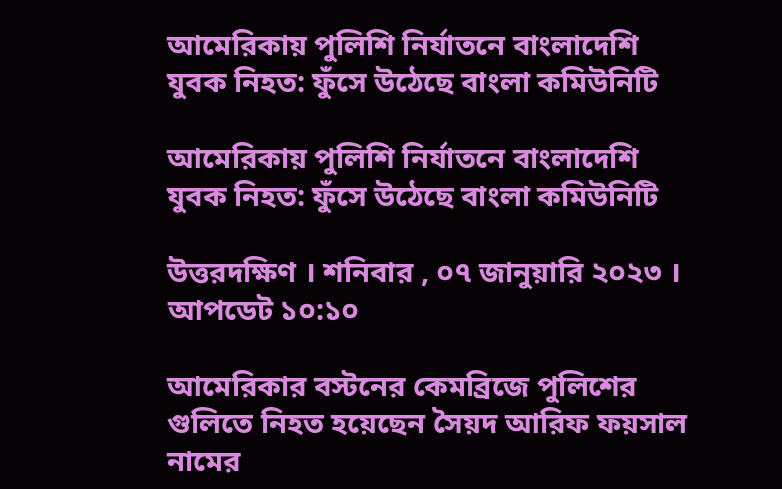আমেরিকায় পুলিশি নির্যাতনে বাংলাদেশি যুবক নিহত: ফুঁসে উঠেছে বাংলা কমিউনিটি

আমেরিকায় পুলিশি নির্যাতনে বাংলাদেশি যুবক নিহত: ফুঁসে উঠেছে বাংলা কমিউনিটি

উত্তরদক্ষিণ । শনিবার , ০৭ জানুয়ারি ২০২৩ । আপডেট ১০:১০

আমেরিকার বস্টনের কেমব্রিজে পুলিশের গুলিতে নিহত হয়েছেন সৈয়দ আরিফ ফয়সাল নামের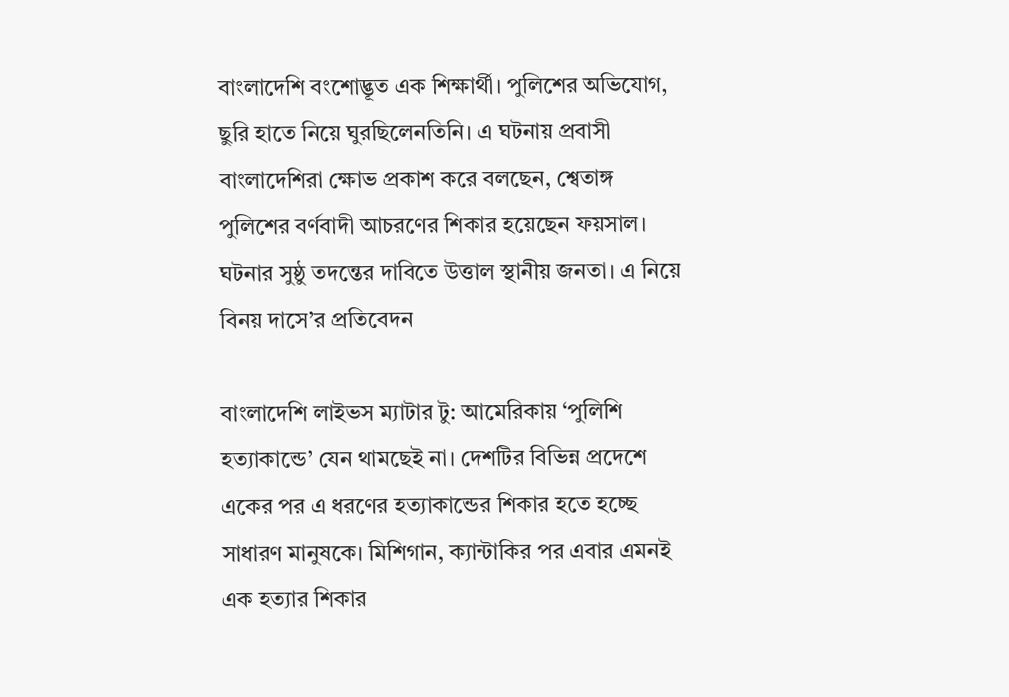বাংলাদেশি বংশোদ্ভূত এক শিক্ষার্থী। পুলিশের অভিযোগ, ছুরি হাতে নিয়ে ঘুরছিলেনতিনি। এ ঘটনায় প্রবাসী বাংলাদেশিরা ক্ষোভ প্রকাশ করে বলছেন, শ্বেতাঙ্গ পুলিশের বর্ণবাদী আচরণের শিকার হয়েছেন ফয়সাল। ঘটনার সুষ্ঠু তদন্তের দাবিতে উত্তাল স্থানীয় জনতা। এ নিয়ে বিনয় দাসে’র প্রতিবেদন

বাংলাদেশি লাইভস ম্যাটার টু: আমেরিকায় ‘পুলিশি হত্যাকান্ডে’ যেন থামছেই না। দেশটির বিভিন্ন প্রদেশে একের পর এ ধরণের হত্যাকান্ডের শিকার হতে হচ্ছে সাধারণ মানুষকে। মিশিগান, ক্যান্টাকির পর এবার এমনই এক হত্যার শিকার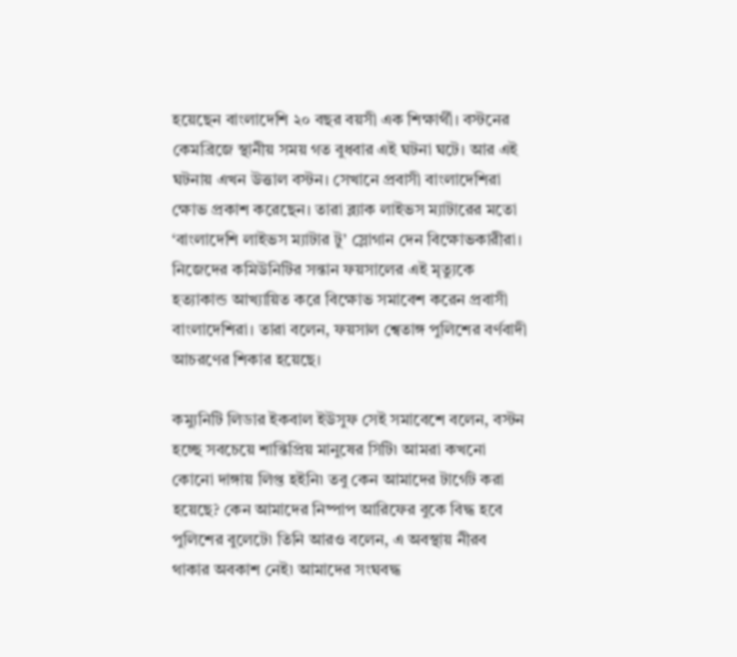হয়েছেন বাংলাদেশি ২০ বছর বয়সী এক শিক্ষার্থী। বস্টনের কেমব্রিজে স্থানীয় সময় গত বুধবার এই ঘটনা ঘটে। আর এই ঘটনায় এখন উত্তাল বস্টন। সেখানে প্রবাসী বাংলাদেশিরা ক্ষোভ প্রকাশ করেছেন। তারা ব্ল্যাক লাইভস ম্যাটারের মতো ‘বাংলাদেশি লাইভস ম্যাটার টু’ স্লোগান দেন বিক্ষোভকারীরা। নিজেদের কমিউনিটির সন্তান ফয়সালের এই মৃত্যুকে হত্যাকান্ড আখ্যায়িত করে বিক্ষোভ সমাবেশ করেন প্রবাসী বাংলাদেশিরা। তারা বলেন, ফয়সাল শ্বেতাঙ্গ পুলিশের বর্ণবাদী আচরণের শিকার হয়েছে।

কম্যুনিটি লিডার ইকবাল ইউসুফ সেই সমাবেশে বলেন, বস্টন হচ্ছে সবচেয়ে শান্তিপ্রিয় মানুষের সিটি৷ আমরা কখনো কোনো দাঙ্গায় লিপ্ত হইনি৷ তবু কেন আমাদের টার্গেট করা হয়েছে? কেন আমাদের নিষ্পাপ আরিফের বুকে বিদ্ধ হবে পুলিশের বুলেটে৷ তিনি আরও বলেন, এ অবস্থায় নীরব থাকার অবকাশ নেই৷ আমাদের সংঘবদ্ধ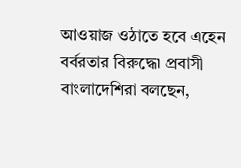আওয়াজ ওঠাতে হবে এহেন বর্বরতার বিরুদ্ধে৷ প্রবাসী বাংলাদেশিরা বলছেন,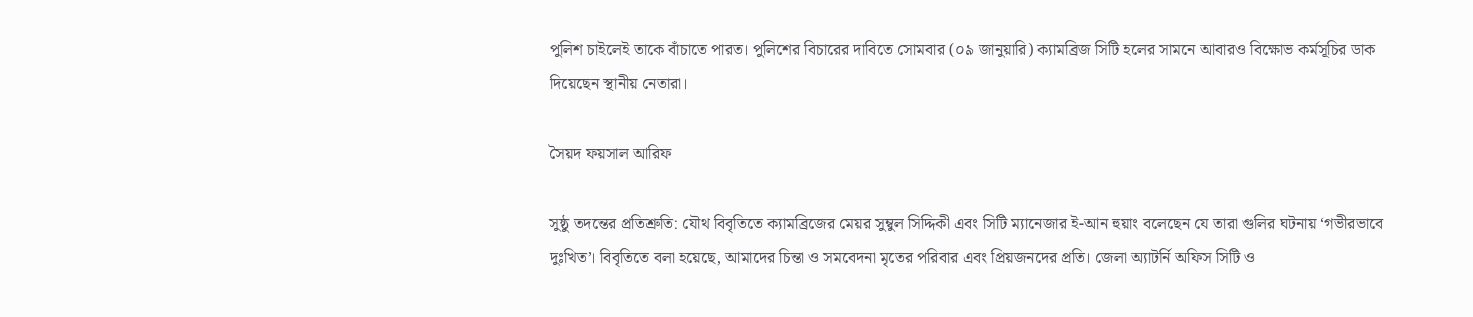পুলিশ চাইলেই তাকে বাঁচাতে পারত। পুলিশের বিচারের দাবিতে সোমবার (০৯ জানুয়ারি) ক্যামব্রিজ সিটি হলের সামনে আবারও বিক্ষোভ কর্মসূচির ডাক দিয়েছেন স্থানীয় নেতারা।

সৈয়দ ফয়সাল আরিফ

সুষ্ঠু তদন্তের প্রতিশ্রুতি: যৌথ বিবৃতিতে ক্যামব্রিজের মেয়র সুম্বুল সিদ্দিকী এবং সিটি ম্যানেজার ই-আন হুয়াং বলেছেন যে তারা গুলির ঘটনায় ‘গভীরভাবে দুঃখিত’। বিবৃতিতে বলা হয়েছে, আমাদের চিন্তা ও সমবেদনা মৃতের পরিবার এবং প্রিয়জনদের প্রতি। জেলা অ্যাটর্নি অফিস সিটি ও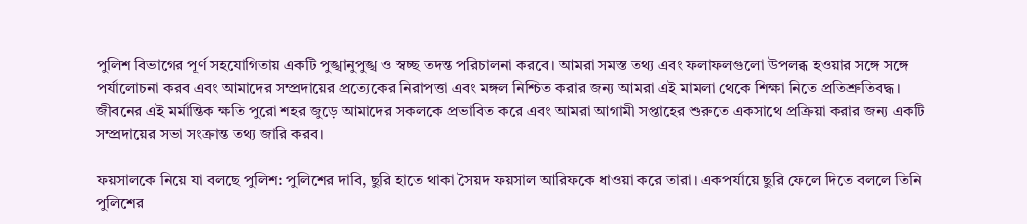পুলিশ বিভাগের পূর্ণ সহযোগিতায় একটি পুঙ্খানুপুঙ্খ ও স্বচ্ছ তদন্ত পরিচালনা করবে। আমরা সমস্ত তথ্য এবং ফলাফলগুলো উপলব্ধ হওয়ার সঙ্গে সঙ্গে পর্যালোচনা করব এবং আমাদের সম্প্রদায়ের প্রত্যেকের নিরাপত্তা এবং মঙ্গল নিশ্চিত করার জন্য আমরা এই মামলা থেকে শিক্ষা নিতে প্রতিশ্রুতিবদ্ধ। জীবনের এই মর্মান্তিক ক্ষতি পুরো শহর জুড়ে আমাদের সকলকে প্রভাবিত করে এবং আমরা আগামী সপ্তাহের শুরুতে একসাথে প্রক্রিয়া করার জন্য একটি সম্প্রদায়ের সভা সংক্রান্ত তথ্য জারি করব।

ফয়সালকে নিয়ে যা বলছে পুলিশ: পুলিশের দাবি, ছুরি হাতে থাকা সৈয়দ ফয়সাল আরিফকে ধাওয়া করে তারা। একপর্যায়ে ছুরি ফেলে দিতে বললে তিনি পুলিশের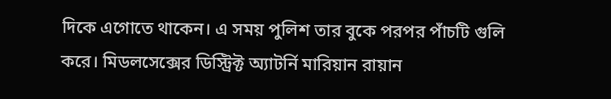দিকে এগোতে থাকেন। এ সময় পুলিশ তার বুকে পরপর পাঁচটি গুলি করে। মিডলসেক্সের ডিস্ট্রিক্ট অ্যাটর্নি মারিয়ান রায়ান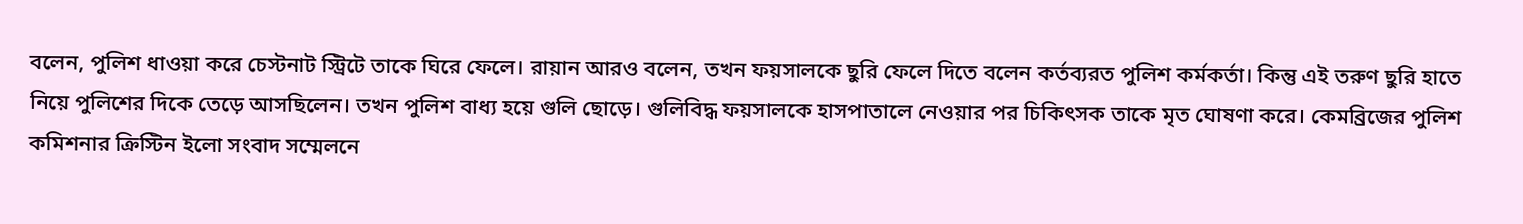বলেন, পুলিশ ধাওয়া করে চেস্টনাট স্ট্রিটে তাকে ঘিরে ফেলে। রায়ান আরও বলেন, তখন ফয়সালকে ছুরি ফেলে দিতে বলেন কর্তব্যরত পুলিশ কর্মকর্তা। কিন্তু এই তরুণ ছুরি হাতে নিয়ে পুলিশের দিকে তেড়ে আসছিলেন। তখন পুলিশ বাধ্য হয়ে গুলি ছোড়ে। গুলিবিদ্ধ ফয়সালকে হাসপাতালে নেওয়ার পর চিকিৎসক তাকে মৃত ঘোষণা করে। কেমব্রিজের পুলিশ কমিশনার ক্রিস্টিন ইলো সংবাদ সম্মেলনে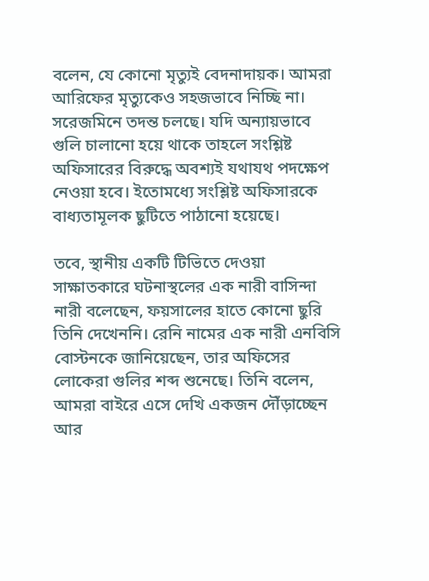বলেন, যে কোনো মৃত্যুই বেদনাদায়ক। আমরা আরিফের মৃত্যুকেও সহজভাবে নিচ্ছি না। সরেজমিনে তদন্ত চলছে। যদি অন্যায়ভাবে গুলি চালানো হয়ে থাকে তাহলে সংশ্লিষ্ট অফিসারের বিরুদ্ধে অবশ্যই যথাযথ পদক্ষেপ নেওয়া হবে। ইতোমধ্যে সংশ্লিষ্ট অফিসারকে বাধ্যতামূলক ছুটিতে পাঠানো হয়েছে।

তবে, স্থানীয় একটি টিভিতে দেওয়া সাক্ষাতকারে ঘটনাস্থলের এক নারী বাসিন্দা নারী বলেছেন, ফয়সালের হাতে কোনো ছুরি তিনি দেখেননি। রেনি নামের এক নারী এনবিসি বোস্টনকে জানিয়েছেন, তার অফিসের লোকেরা গুলির শব্দ শুনেছে। তিনি বলেন, আমরা বাইরে এসে দেখি একজন দৌঁড়াচ্ছেন আর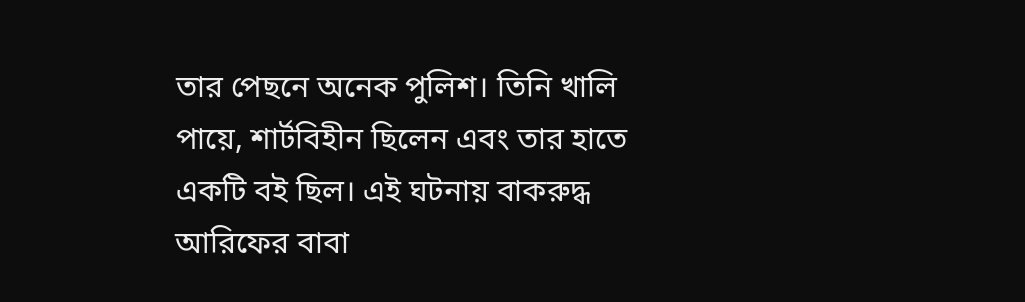তার পেছনে অনেক পুলিশ। তিনি খালি পায়ে, শার্টবিহীন ছিলেন এবং তার হাতে একটি বই ছিল। এই ঘটনায় বাকরুদ্ধ আরিফের বাবা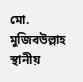মো. মুজিবউল্লাহ স্থানীয়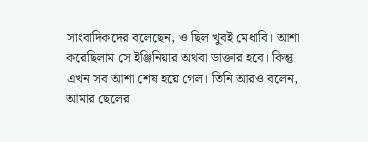সাংবাদিকদের বলেছেন, ও ছিল খুবই মেধাবি। আশা করেছিলাম সে ইঞ্জিনিয়ার অথবা ডাক্তার হবে। কিন্তু এখন সব আশা শেষ হয়ে গেল। তিনি আরও বলেন, আমার ছেলের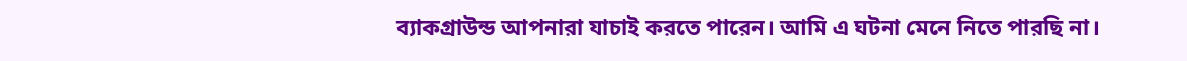ব্যাকগ্রাউন্ড আপনারা যাচাই করতে পারেন। আমি এ ঘটনা মেনে নিতে পারছি না।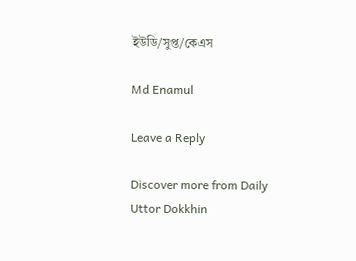ইউডি/সুপ্ত/কেএস

Md Enamul

Leave a Reply

Discover more from Daily Uttor Dokkhin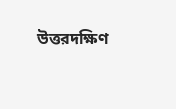উত্তরদক্ষিণ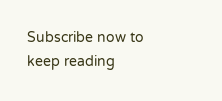Subscribe now to keep reading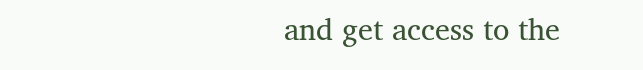and get access to the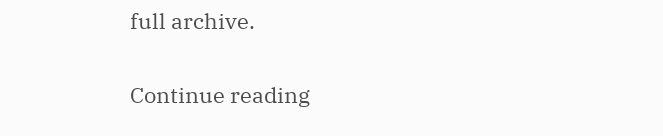full archive.

Continue reading